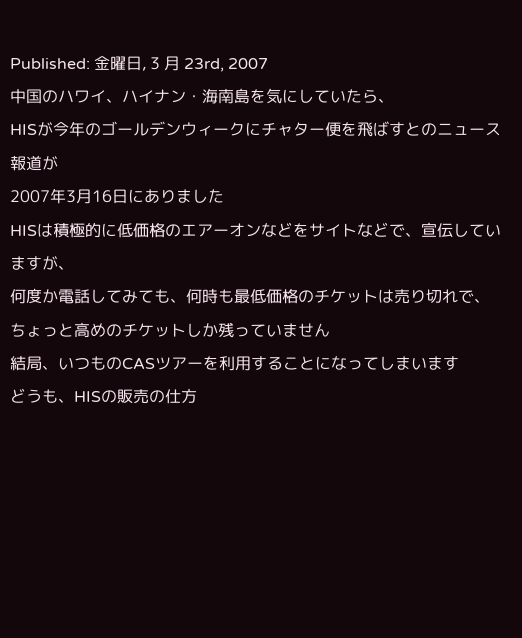Published: 金曜日, 3 月 23rd, 2007
中国のハワイ、ハイナン・海南島を気にしていたら、
HISが今年のゴールデンウィークにチャター便を飛ばすとのニュース報道が
2007年3月16日にありました
HISは積極的に低価格のエアーオンなどをサイトなどで、宣伝していますが、
何度か電話してみても、何時も最低価格のチケットは売り切れで、
ちょっと高めのチケットしか残っていません
結局、いつものCASツアーを利用することになってしまいます
どうも、HISの販売の仕方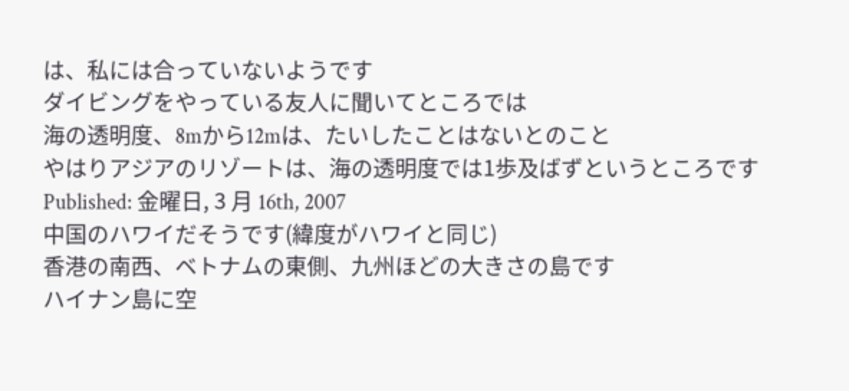は、私には合っていないようです
ダイビングをやっている友人に聞いてところでは
海の透明度、8mから12mは、たいしたことはないとのこと
やはりアジアのリゾートは、海の透明度では1歩及ばずというところです
Published: 金曜日, 3 月 16th, 2007
中国のハワイだそうです(緯度がハワイと同じ)
香港の南西、ベトナムの東側、九州ほどの大きさの島です
ハイナン島に空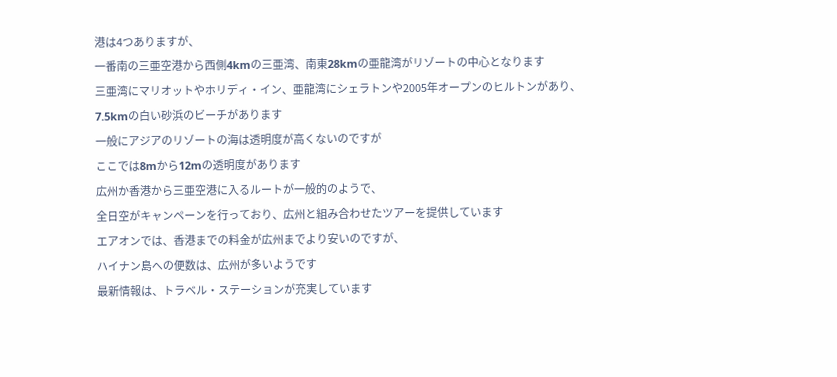港は4つありますが、
一番南の三亜空港から西側4kmの三亜湾、南東28kmの亜龍湾がリゾートの中心となります
三亜湾にマリオットやホリディ・イン、亜龍湾にシェラトンや2005年オープンのヒルトンがあり、
7.5kmの白い砂浜のビーチがあります
一般にアジアのリゾートの海は透明度が高くないのですが
ここでは8mから12mの透明度があります
広州か香港から三亜空港に入るルートが一般的のようで、
全日空がキャンペーンを行っており、広州と組み合わせたツアーを提供しています
エアオンでは、香港までの料金が広州までより安いのですが、
ハイナン島への便数は、広州が多いようです
最新情報は、トラベル・ステーションが充実しています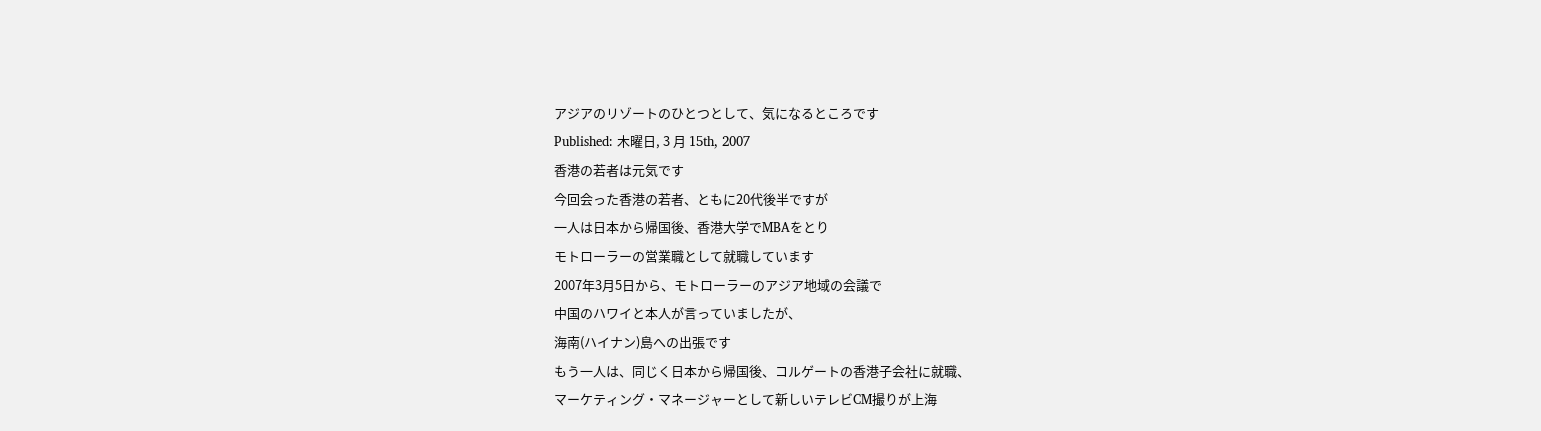アジアのリゾートのひとつとして、気になるところです
Published: 木曜日, 3 月 15th, 2007
香港の若者は元気です
今回会った香港の若者、ともに20代後半ですが
一人は日本から帰国後、香港大学でMBAをとり
モトローラーの営業職として就職しています
2007年3月5日から、モトローラーのアジア地域の会議で
中国のハワイと本人が言っていましたが、
海南(ハイナン)島への出張です
もう一人は、同じく日本から帰国後、コルゲートの香港子会社に就職、
マーケティング・マネージャーとして新しいテレビCM撮りが上海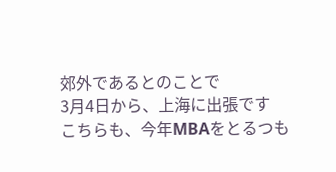郊外であるとのことで
3月4日から、上海に出張です
こちらも、今年MBAをとるつも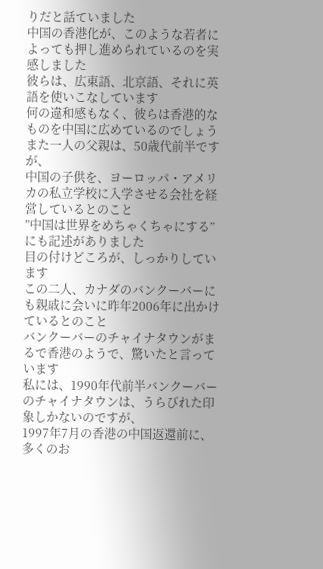りだと話ていました
中国の香港化が、このような若者によっても押し進められているのを実感しました
彼らは、広東語、北京語、それに英語を使いこなしています
何の違和感もなく、彼らは香港的なものを中国に広めているのでしょう
また一人の父親は、50歳代前半ですが、
中国の子供を、ヨーロッパ・アメリカの私立学校に入学させる会社を経営しているとのこと
”中国は世界をめちゃくちゃにする”にも記述がありました
目の付けどころが、しっかりしています
この二人、カナダのバンクーバーにも親戚に会いに昨年2006年に出かけているとのこと
バンクーバーのチャイナタウンがまるで香港のようで、驚いたと言っています
私には、1990年代前半バンクーバーのチャイナタウンは、うらびれた印象しかないのですが、
1997年7月の香港の中国返還前に、
多くのお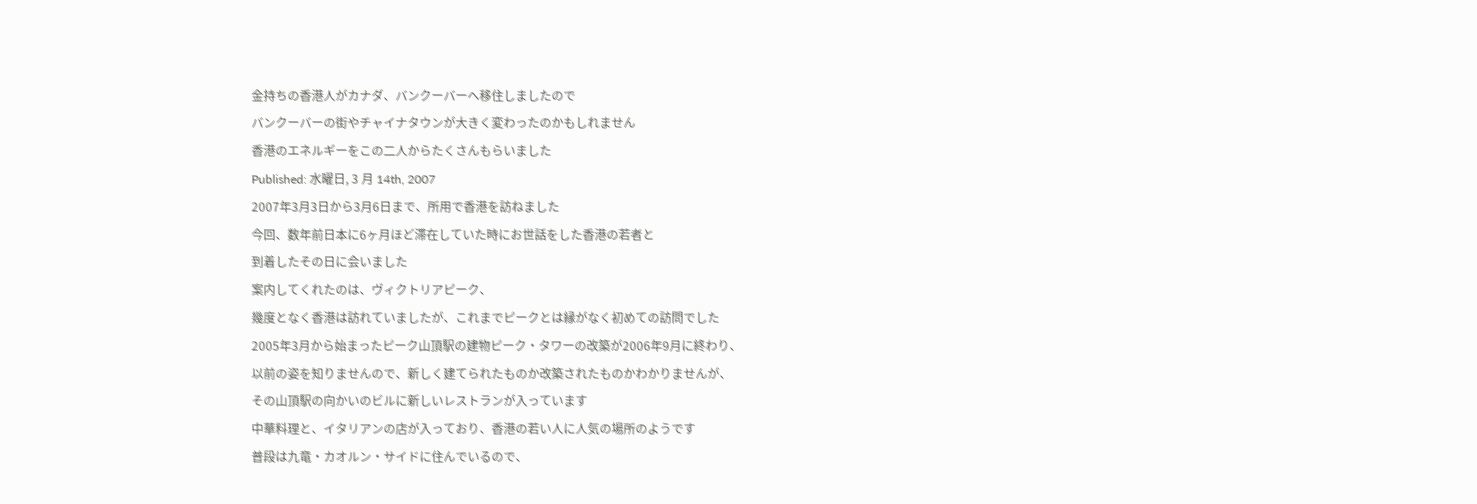金持ちの香港人がカナダ、バンクーバーへ移住しましたので
バンクーバーの街やチャイナタウンが大きく変わったのかもしれません
香港のエネルギーをこの二人からたくさんもらいました
Published: 水曜日, 3 月 14th, 2007
2007年3月3日から3月6日まで、所用で香港を訪ねました
今回、数年前日本に6ヶ月ほど滞在していた時にお世話をした香港の若者と
到着したその日に会いました
案内してくれたのは、ヴィクトリアピーク、
幾度となく香港は訪れていましたが、これまでピークとは縁がなく初めての訪問でした
2005年3月から始まったピーク山頂駅の建物ピーク・タワーの改築が2006年9月に終わり、
以前の姿を知りませんので、新しく建てられたものか改築されたものかわかりませんが、
その山頂駅の向かいのビルに新しいレストランが入っています
中華料理と、イタリアンの店が入っており、香港の若い人に人気の場所のようです
普段は九竜・カオルン・サイドに住んでいるので、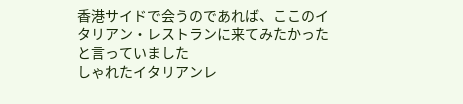香港サイドで会うのであれば、ここのイタリアン・レストランに来てみたかったと言っていました
しゃれたイタリアンレ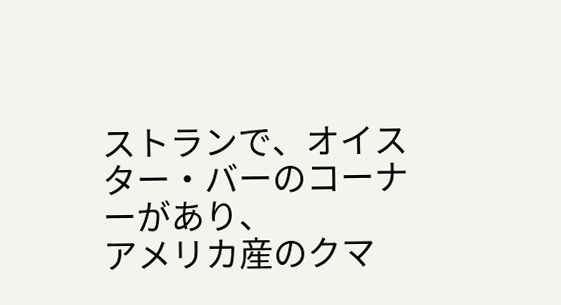ストランで、オイスター・バーのコーナーがあり、
アメリカ産のクマ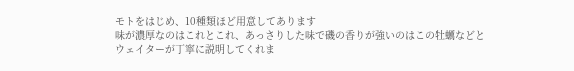モトをはじめ、10種類ほど用意してあります
味が濃厚なのはこれとこれ、あっさりした味で磯の香りが強いのはこの牡蠣などと
ウェイターが丁寧に説明してくれま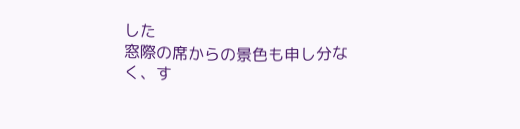した
窓際の席からの景色も申し分なく、す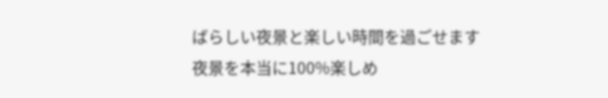ばらしい夜景と楽しい時間を過ごせます
夜景を本当に100%楽しめ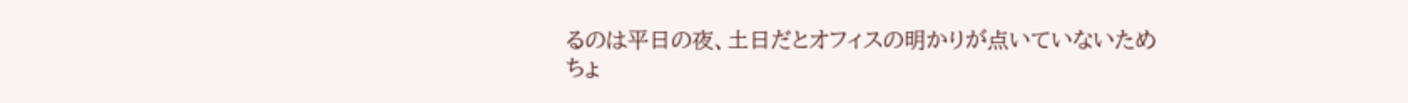るのは平日の夜、土日だとオフィスの明かりが点いていないため
ちょ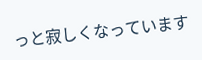っと寂しくなっています